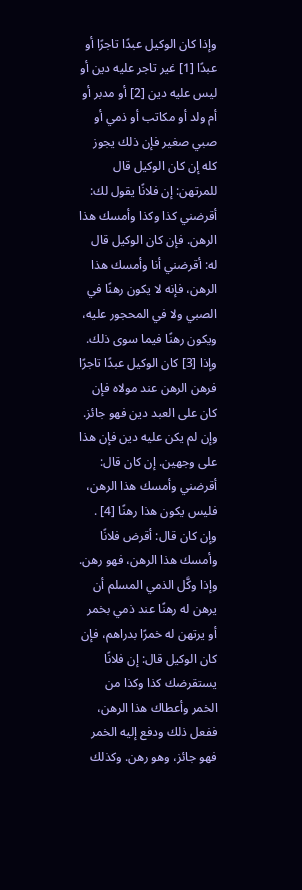وإذا كان الوكيل عبدًا تاجرًا أو عبدًا [1] غير تاجر عليه دين أو ليس عليه دين [2] أو مدبر أو أم ولد أو مكاتب أو ذمي أو صبي صغير فإن ذلك يجوز كله إن كان الوكيل قال للمرتهن: إن فلانًا يقول لك: أقرضني كذا وكذا وأمسك هذا الرهن. فإن كان الوكيل قال له: أقرضني أنا وأمسك هذا الرهن، فإنه لا يكون رهنًا في الصبي ولا في المحجور عليه، ويكون رهنًا فيما سوى ذلك.
وإذا [3] كان الوكيل عبدًا تاجرًا فرهن الرهن عند مولاه فإن كان على العبد دين فهو جائز. وإن لم يكن عليه دين فإن هذا على وجهين. إن كان قال: أقرضني وأمسك هذا الرهن، فليس يكون هذا رهنًا [4] . وإن كان قال: أقرض فلانًا وأمسك هذا الرهن، فهو رهن.
وإذا وكَّل الذمي المسلم أن يرهن له رهنًا عند ذمي بخمر أو يرتهن له خمرًا بدراهم، فإن كان الوكيل قال: إن فلانًا يستقرضك كذا وكذا من الخمر وأعطاك هذا الرهن، ففعل ذلك ودفع إليه الخمر فهو جائز، وهو رهن. وكذلك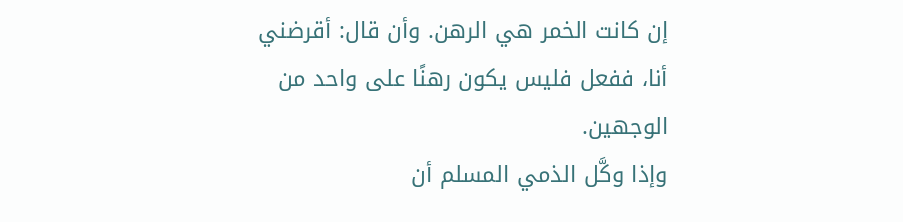إن كانت الخمر هي الرهن. وأن قال: أقرضني أنا، ففعل فليس يكون رهنًا على واحد من الوجهين.
وإذا وكَّل الذمي المسلم أن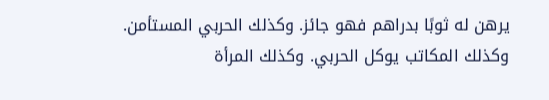يرهن له ثوبًا بدراهم فهو جائز. وكذلك الحربي المستأمن. وكذلك المكاتب يوكل الحربي. وكذلك المرأة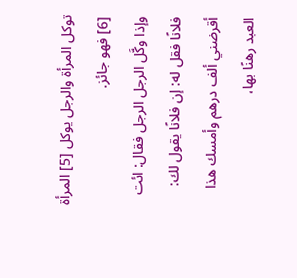توكل المرأة والرجل يوكل [5] المرأة [6] فهو جائز.
وإذا وكَّل الرجل الرجل فقال: ائت فلانًا فقل له: إن فلانًا يقول لك: أقرضني ألف درهم وأمسك هذا العبد رهنًا بها،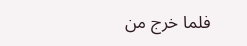فلما خرج من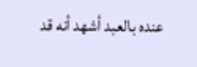عنده بالعبد أشهد أنه قد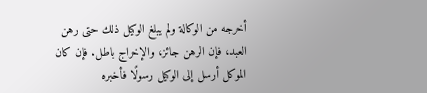أخرجه من الوكالة ولم يبلغ الوكيل ذلك حتى رهن العبد، فإن الرهن جائز، والإخراج باطل. فإن كان الموكل أرسل إلى الوكيل رسولًا فأخبره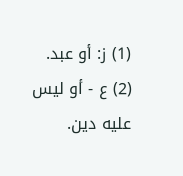(1) ز: أو عبد.
(2) ع - أو ليس عليه دين.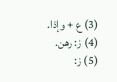(3) ع + وإذا.
(4) ز: رهن.
(5) ز: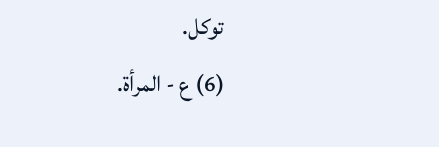توكل.
(6) ع - المرأة.